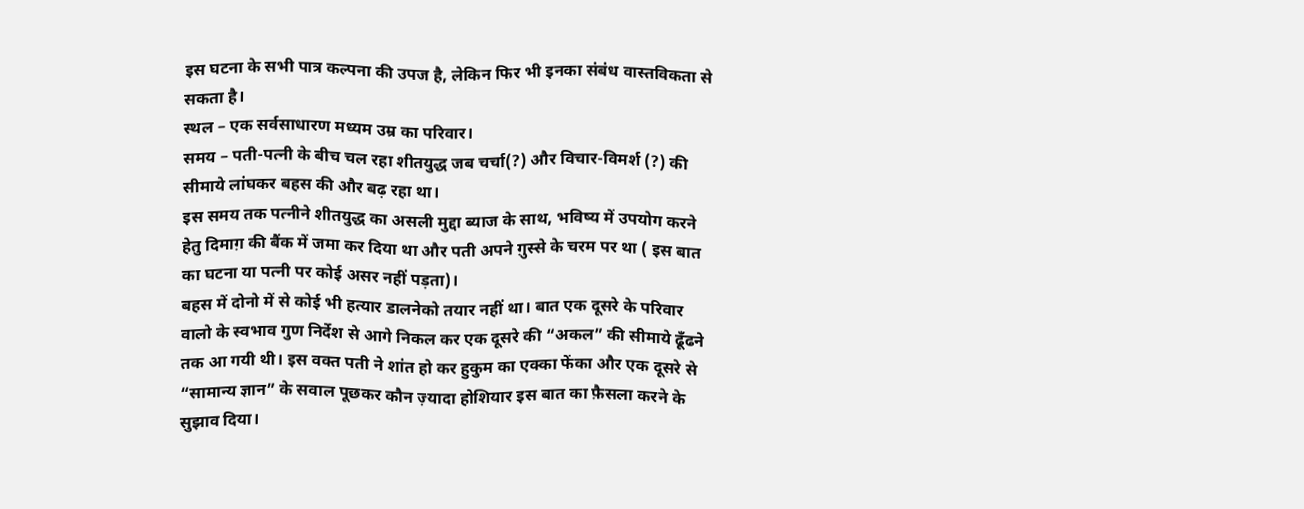इस घटना के सभी पात्र कल्पना की उपज है, लेकिन फिर भी इनका संबंध वास्तविकता से सकता है।
स्थल – एक सर्वसाधारण मध्यम उम्र का परिवार।
समय – पती-पत्नी के बीच चल रहा शीतयुद्ध जब चर्चा(?) और विचार-विमर्श (?) की सीमाये लांघकर बहस की और बढ़ रहा था।
इस समय तक पत्नीने शीतयुद्ध का असली मुद्दा ब्याज के साथ, भविष्य में उपयोग करने हेतु दिमाग़ की बैंक में जमा कर दिया था और पती अपने ग़ुस्से के चरम पर था ( इस बात का घटना या पत्नी पर कोई असर नहीं पड़ता)।
बहस में दोनो में से कोई भी हत्यार डालनेको तयार नहीं था। बात एक दूसरे के परिवार वालो के स्वभाव गुण निर्देश से आगे निकल कर एक दूसरे की “अकल” की सीमाये ढूँढने तक आ गयी थी। इस वक्त पती ने शांत हो कर हुकुम का एक्का फेंका और एक दूसरे से “सामान्य ज्ञान” के सवाल पूछकर कौन ज़्यादा होशियार इस बात का फ़ैसला करने के सुझाव दिया।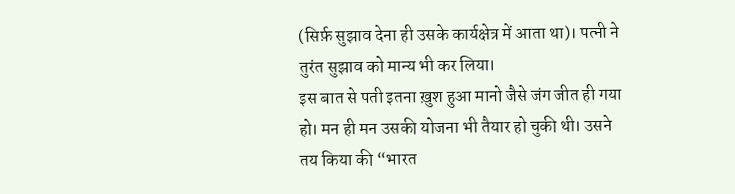(सिर्फ़ सुझाव देना ही उसके कार्यक्षेत्र में आता था)। पत्नी ने तुरंत सुझाव को मान्य भी कर लिया।
इस बात से पती इतना ख़ुश हुआ मानो जैसे जंग जीत ही गया हो। मन ही मन उसकी योजना भी तैयार हो चुकी थी। उसने तय किया की “भारत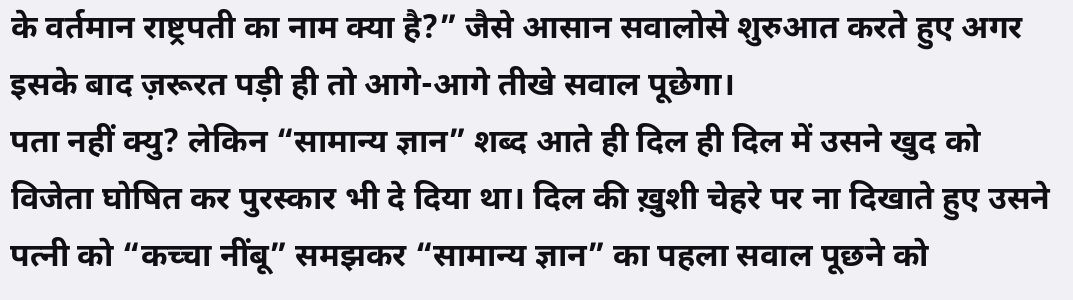के वर्तमान राष्ट्रपती का नाम क्या है?” जैसे आसान सवालोसे शुरुआत करते हुए अगर इसके बाद ज़रूरत पड़ी ही तो आगे-आगे तीखे सवाल पूछेगा।
पता नहीं क्यु? लेकिन “सामान्य ज्ञान” शब्द आते ही दिल ही दिल में उसने खुद को विजेता घोषित कर पुरस्कार भी दे दिया था। दिल की ख़ुशी चेहरे पर ना दिखाते हुए उसने पत्नी को “कच्चा नींबू” समझकर “सामान्य ज्ञान” का पहला सवाल पूछने को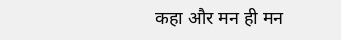कहा और मन ही मन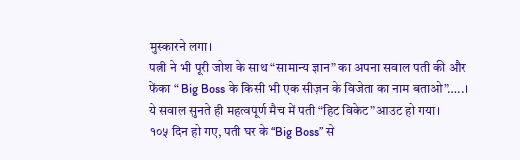मुस्कारने लगा।
पत्नी ने भी पूरी जोश के साथ “सामान्य ज्ञान” का अपना सवाल पती की और फेंका “ Big Boss के किसी भी एक सीज़न के विजेता का नाम बताओ”…..।
ये सवाल सुनते ही महत्वपूर्ण मैच में पती “हिट विकेट”आउट हो गया।
१०५ दिन हो गए, पती घर के “Big Boss” से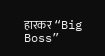हारकर “Big Boss”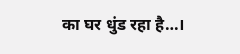का घर धुंड रहा है…।